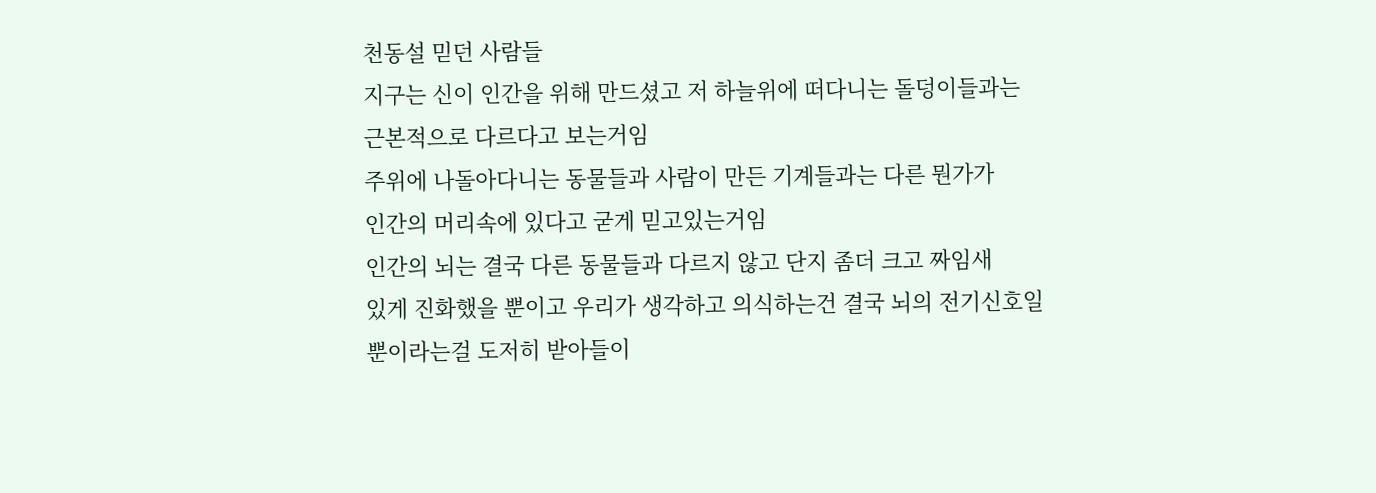천동설 믿던 사람들
지구는 신이 인간을 위해 만드셨고 저 하늘위에 떠다니는 돌덩이들과는
근본적으로 다르다고 보는거임
주위에 나돌아다니는 동물들과 사람이 만든 기계들과는 다른 뭔가가
인간의 머리속에 있다고 굳게 믿고있는거임
인간의 뇌는 결국 다른 동물들과 다르지 않고 단지 좀더 크고 짜임새
있게 진화했을 뿐이고 우리가 생각하고 의식하는건 결국 뇌의 전기신호일
뿐이라는걸 도저히 받아들이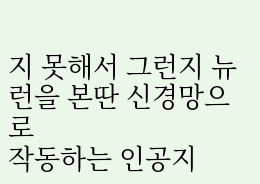지 못해서 그런지 뉴런을 본딴 신경망으로
작동하는 인공지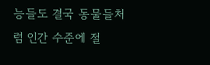능들도 결국 동물들처럼 인간 수준에 절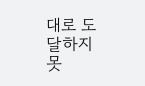대로 도달하지
못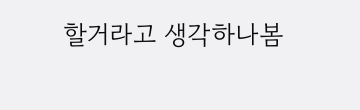할거라고 생각하나봄